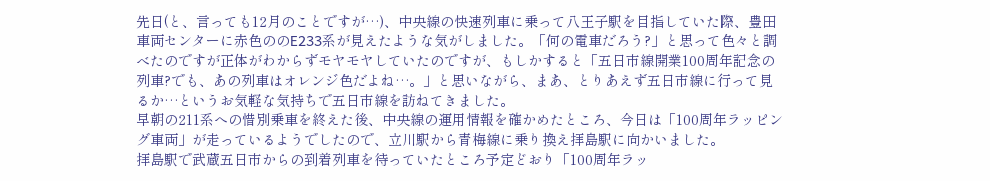先日(と、言っても12月のことですが…)、中央線の快速列車に乗って八王子駅を目指していた際、豊田車両センターに赤色ののE233系が見えたような気がしました。「何の電車だろう?」と思って色々と調べたのですが正体がわからずモヤモヤしていたのですが、もしかすると「五日市線開業100周年記念の列車?でも、あの列車はオレンジ色だよね…。」と思いながら、まあ、とりあえず五日市線に行って見るか…というお気軽な気持ちで五日市線を訪ねてきました。
早朝の211系への惜別乗車を終えた後、中央線の運用情報を確かめたところ、今日は「100周年ラッピング車両」が走っているようでしたので、立川駅から青梅線に乗り換え拝島駅に向かいました。
拝島駅で武蔵五日市からの到着列車を待っていたところ予定どおり「100周年ラッ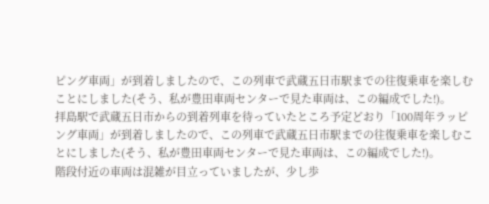ピング車両」が到着しましたので、この列車で武蔵五日市駅までの往復乗車を楽しむことにしました(そう、私が豊田車両センターで見た車両は、この編成でした!)。
拝島駅で武蔵五日市からの到着列車を待っていたところ予定どおり「100周年ラッピング車両」が到着しましたので、この列車で武蔵五日市駅までの往復乗車を楽しむことにしました(そう、私が豊田車両センターで見た車両は、この編成でした!)。
階段付近の車両は混雑が目立っていましたが、少し歩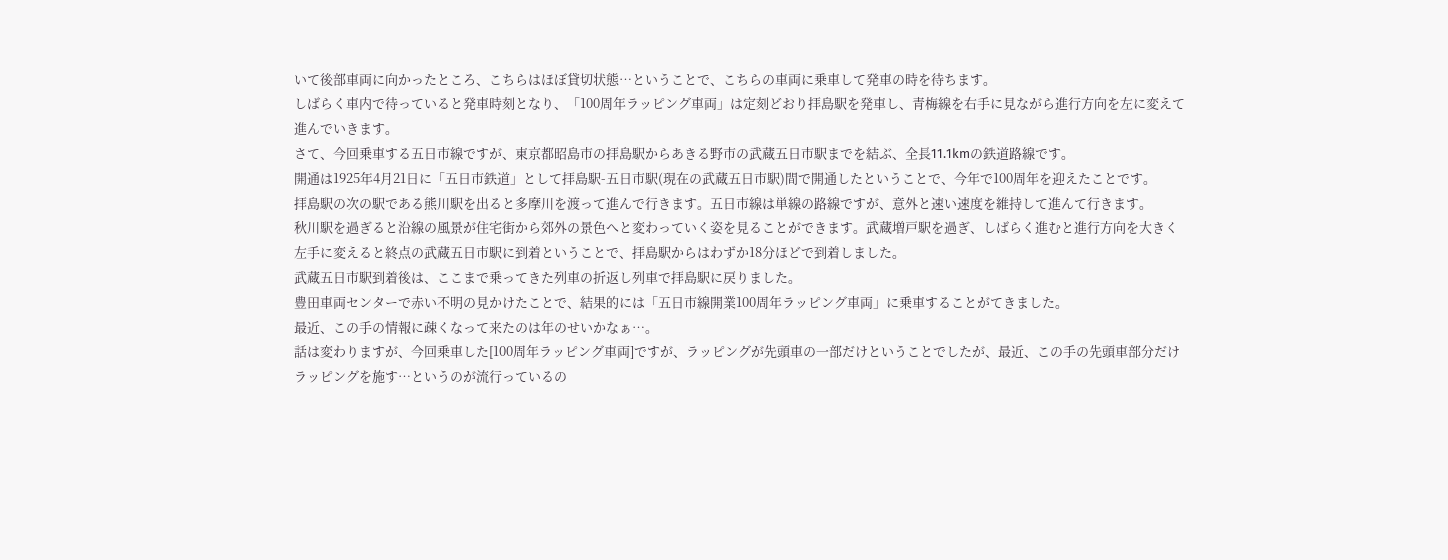いて後部車両に向かったところ、こちらはほぼ貸切状態…ということで、こちらの車両に乗車して発車の時を待ちます。
しばらく車内で待っていると発車時刻となり、「100周年ラッピング車両」は定刻どおり拝島駅を発車し、青梅線を右手に見ながら進行方向を左に変えて進んでいきます。
さて、今回乗車する五日市線ですが、東京都昭島市の拝島駅からあきる野市の武蔵五日市駅までを結ぶ、全長11.1kmの鉄道路線です。
開通は1925年4月21日に「五日市鉄道」として拝島駅-五日市駅(現在の武蔵五日市駅)間で開通したということで、今年で100周年を迎えたことです。
拝島駅の次の駅である熊川駅を出ると多摩川を渡って進んで行きます。五日市線は単線の路線ですが、意外と速い速度を維持して進んて行きます。
秋川駅を過ぎると沿線の風景が住宅街から郊外の景色へと変わっていく姿を見ることができます。武蔵増戸駅を過ぎ、しばらく進むと進行方向を大きく左手に変えると終点の武蔵五日市駅に到着ということで、拝島駅からはわずか18分ほどで到着しました。
武蔵五日市駅到着後は、ここまで乗ってきた列車の折返し列車で拝島駅に戻りました。
豊田車両センターで赤い不明の見かけたことで、結果的には「五日市線開業100周年ラッピング車両」に乗車することがてきました。
最近、この手の情報に疎くなって来たのは年のせいかなぁ…。
話は変わりますが、今回乗車した[100周年ラッピング車両]ですが、ラッピングが先頭車の一部だけということでしたが、最近、この手の先頭車部分だけラッピングを施す…というのが流行っているの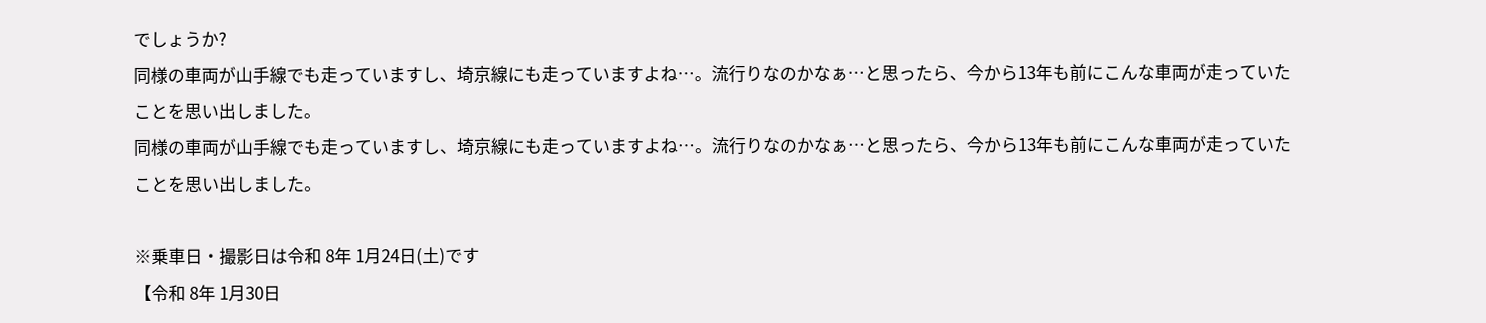でしょうか?
同様の車両が山手線でも走っていますし、埼京線にも走っていますよね…。流行りなのかなぁ…と思ったら、今から13年も前にこんな車両が走っていたことを思い出しました。
同様の車両が山手線でも走っていますし、埼京線にも走っていますよね…。流行りなのかなぁ…と思ったら、今から13年も前にこんな車両が走っていたことを思い出しました。

※乗車日・撮影日は令和 8年 1月24日(土)です
【令和 8年 1月30日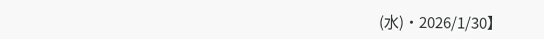(水)・2026/1/30】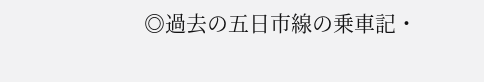◎過去の五日市線の乗車記・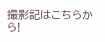撮影記はこちらから!